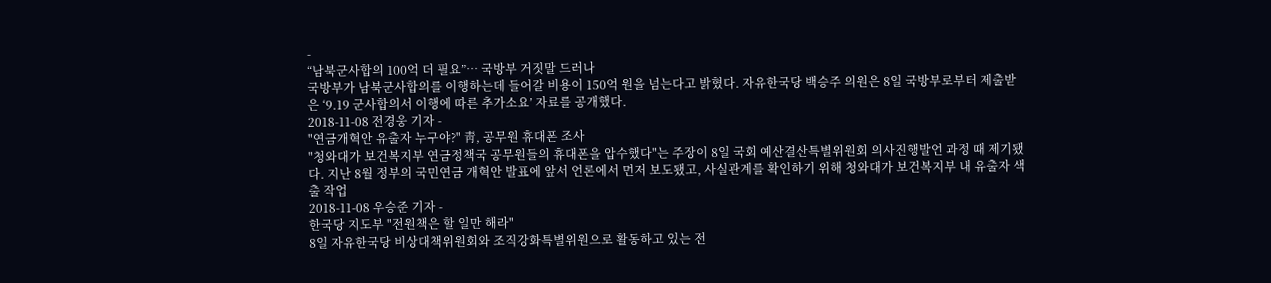-
“남북군사합의 100억 더 필요”… 국방부 거짓말 드러나
국방부가 남북군사합의를 이행하는데 들어갈 비용이 150억 원을 넘는다고 밝혔다. 자유한국당 백승주 의원은 8일 국방부로부터 제출받은 ‘9.19 군사합의서 이행에 따른 추가소요’ 자료를 공개했다.
2018-11-08 전경웅 기자 -
"연금개혁안 유출자 누구야?" 靑, 공무원 휴대폰 조사
"청와대가 보건복지부 연금정책국 공무원들의 휴대폰을 압수했다"는 주장이 8일 국회 예산결산특별위원회 의사진행발언 과정 때 제기됐다. 지난 8월 정부의 국민연금 개혁안 발표에 앞서 언론에서 먼저 보도됐고, 사실관계를 확인하기 위해 청와대가 보건복지부 내 유출자 색출 작업
2018-11-08 우승준 기자 -
한국당 지도부 "전원책은 할 일만 해라"
8일 자유한국당 비상대책위원회와 조직강화특별위원으로 활동하고 있는 전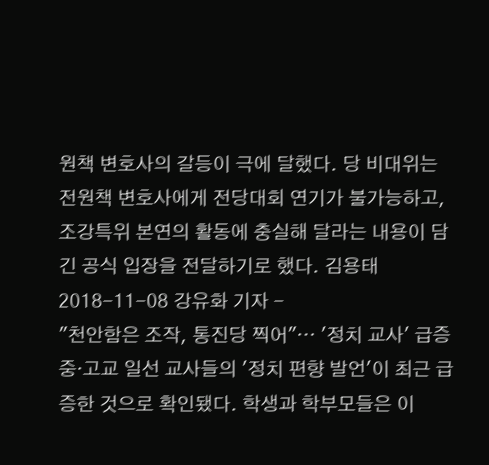원책 변호사의 갈등이 극에 달했다. 당 비대위는 전원책 변호사에게 전당대회 연기가 불가능하고, 조강특위 본연의 활동에 충실해 달라는 내용이 담긴 공식 입장을 전달하기로 했다. 김용태
2018-11-08 강유화 기자 -
"천안함은 조작, 통진당 찍어"… '정치 교사' 급증
중·고교 일선 교사들의 '정치 편향 발언'이 최근 급증한 것으로 확인됐다. 학생과 학부모들은 이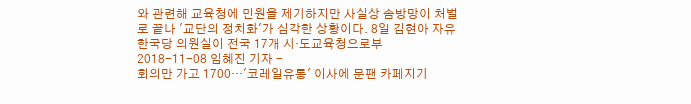와 관련해 교육청에 민원을 제기하지만 사실상 솜방망이 처벌로 끝나 '교단의 정치화'가 심각한 상황이다. 8일 김현아 자유한국당 의원실이 전국 17개 시·도교육청으로부
2018-11-08 임혜진 기자 -
회의만 가고 1700…'코레일유통' 이사에 문팬 카페지기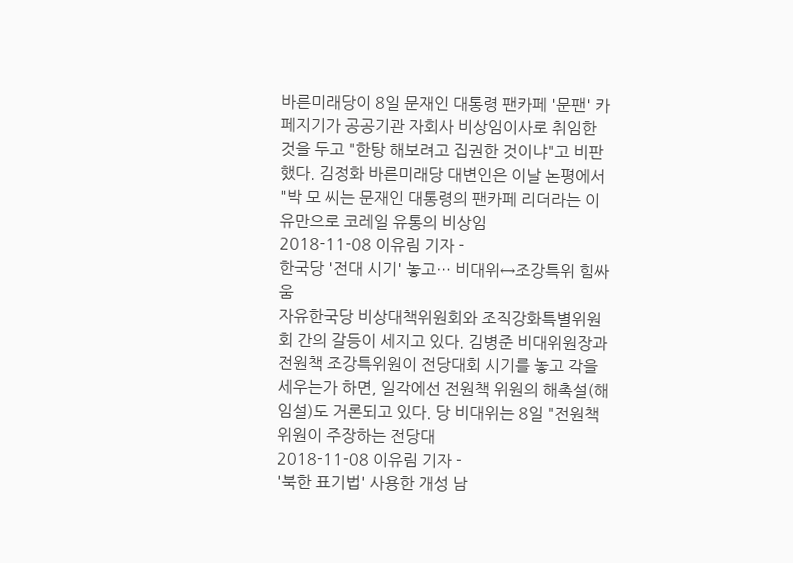바른미래당이 8일 문재인 대통령 팬카페 '문팬' 카페지기가 공공기관 자회사 비상임이사로 취임한 것을 두고 "한탕 해보려고 집권한 것이냐"고 비판했다. 김정화 바른미래당 대변인은 이날 논평에서 "박 모 씨는 문재인 대통령의 팬카페 리더라는 이유만으로 코레일 유통의 비상임
2018-11-08 이유림 기자 -
한국당 '전대 시기' 놓고… 비대위↔조강특위 힘싸움
자유한국당 비상대책위원회와 조직강화특별위원회 간의 갈등이 세지고 있다. 김병준 비대위원장과 전원책 조강특위원이 전당대회 시기를 놓고 각을 세우는가 하면, 일각에선 전원책 위원의 해촉설(해임설)도 거론되고 있다. 당 비대위는 8일 "전원책 위원이 주장하는 전당대
2018-11-08 이유림 기자 -
'북한 표기법' 사용한 개성 남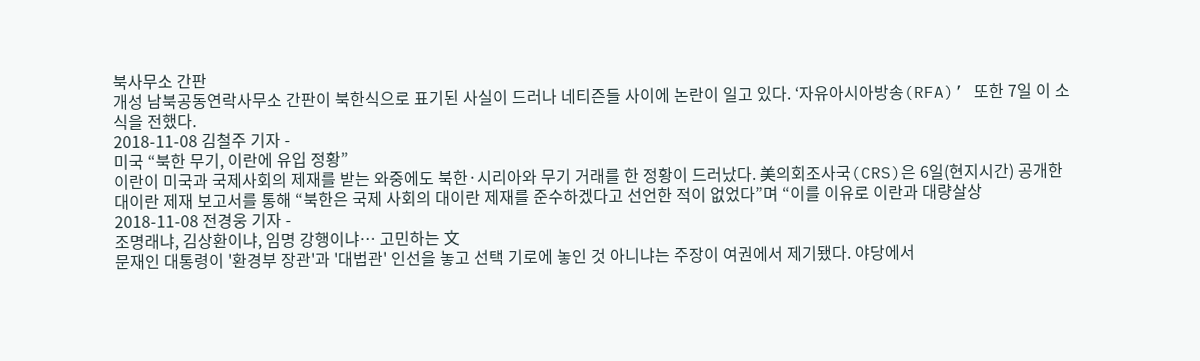북사무소 간판
개성 남북공동연락사무소 간판이 북한식으로 표기된 사실이 드러나 네티즌들 사이에 논란이 일고 있다. ‘자유아시아방송(RFA)’ 또한 7일 이 소식을 전했다.
2018-11-08 김철주 기자 -
미국 “북한 무기, 이란에 유입 정황”
이란이 미국과 국제사회의 제재를 받는 와중에도 북한·시리아와 무기 거래를 한 정황이 드러났다. 美의회조사국(CRS)은 6일(현지시간) 공개한 대이란 제재 보고서를 통해 “북한은 국제 사회의 대이란 제재를 준수하겠다고 선언한 적이 없었다”며 “이를 이유로 이란과 대량살상
2018-11-08 전경웅 기자 -
조명래냐, 김상환이냐, 임명 강행이냐… 고민하는 文
문재인 대통령이 '환경부 장관'과 '대법관' 인선을 놓고 선택 기로에 놓인 것 아니냐는 주장이 여권에서 제기됐다. 야당에서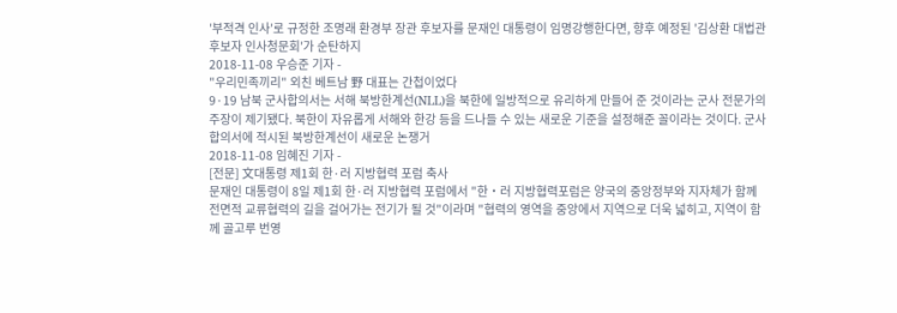'부적격 인사'로 규정한 조명래 환경부 장관 후보자를 문재인 대통령이 임명강행한다면, 향후 예정된 '김상환 대법관 후보자 인사청문회'가 순탄하지
2018-11-08 우승준 기자 -
"우리민족끼리" 외친 베트남 野 대표는 간첩이었다
9·19 남북 군사합의서는 서해 북방한계선(NLL)을 북한에 일방적으로 유리하게 만들어 준 것이라는 군사 전문가의 주장이 제기됐다. 북한이 자유롭게 서해와 한강 등을 드나들 수 있는 새로운 기준을 설정해준 꼴이라는 것이다. 군사합의서에 적시된 북방한계선이 새로운 논쟁거
2018-11-08 임혜진 기자 -
[전문] 文대통령 제1회 한·러 지방협력 포럼 축사
문재인 대통령이 8일 제1회 한·러 지방협력 포럼에서 "한‧러 지방협력포럼은 양국의 중앙정부와 지자체가 함께 전면적 교류협력의 길을 걸어가는 전기가 될 것"이라며 "협력의 영역을 중앙에서 지역으로 더욱 넓히고, 지역이 함께 골고루 번영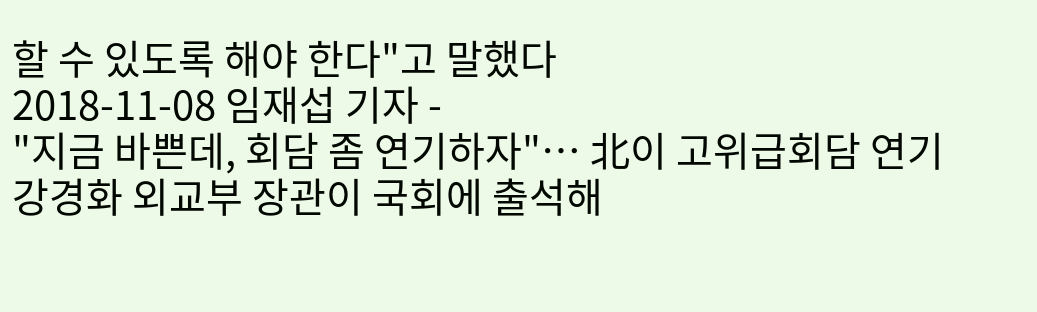할 수 있도록 해야 한다"고 말했다
2018-11-08 임재섭 기자 -
"지금 바쁜데, 회담 좀 연기하자"… 北이 고위급회담 연기
강경화 외교부 장관이 국회에 출석해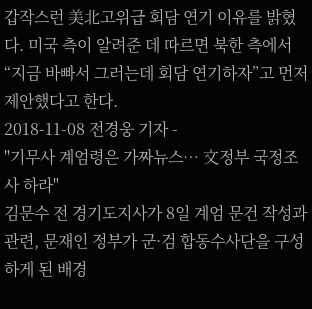갑작스런 美北고위급 회담 연기 이유를 밝혔다. 미국 측이 알려준 데 따르면 북한 측에서 “지금 바빠서 그러는데 회담 연기하자”고 먼저 제안했다고 한다.
2018-11-08 전경웅 기자 -
"기무사 계엄령은 가짜뉴스… 文정부 국정조사 하라"
김문수 전 경기도지사가 8일 계엄 문건 작성과 관련, 문재인 정부가 군·검 합동수사단을 구성하게 된 배경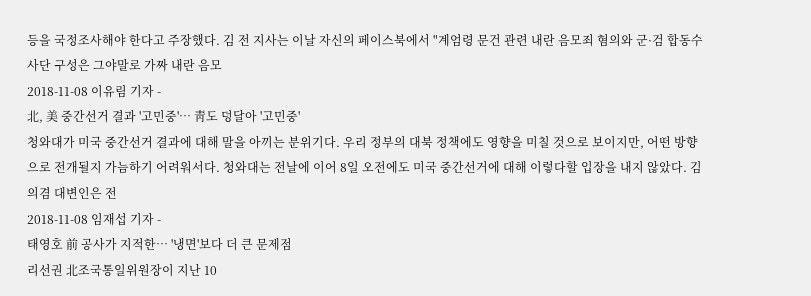등을 국정조사해야 한다고 주장했다. 김 전 지사는 이날 자신의 페이스북에서 "계엄령 문건 관련 내란 음모죄 혐의와 군·검 합동수사단 구성은 그야말로 가짜 내란 음모
2018-11-08 이유림 기자 -
北, 美 중간선거 결과 '고민중'… 靑도 덩달아 '고민중'
청와대가 미국 중간선거 결과에 대해 말을 아끼는 분위기다. 우리 정부의 대북 정책에도 영향을 미칠 것으로 보이지만, 어떤 방향으로 전개될지 가늠하기 어려워서다. 청와대는 전날에 이어 8일 오전에도 미국 중간선거에 대해 이렇다할 입장을 내지 않았다. 김의겸 대변인은 전
2018-11-08 임재섭 기자 -
태영호 前 공사가 지적한… '냉면'보다 더 큰 문제점
리선권 北조국통일위원장이 지난 10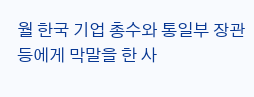월 한국 기업 총수와 통일부 장관 등에게 막말을 한 사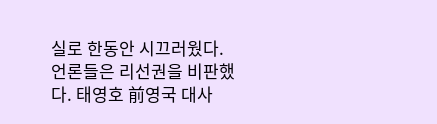실로 한동안 시끄러웠다. 언론들은 리선권을 비판했다. 태영호 前영국 대사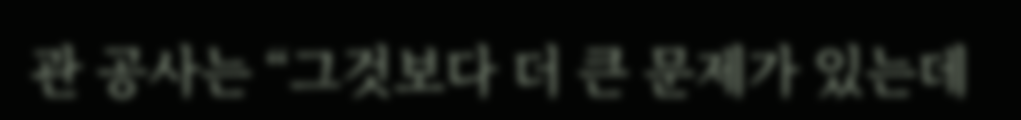관 공사는 “그것보다 더 큰 문제가 있는데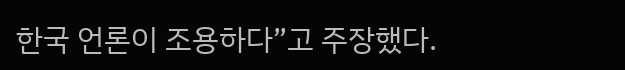한국 언론이 조용하다”고 주장했다.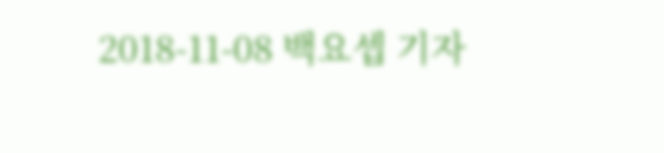2018-11-08 백요셉 기자